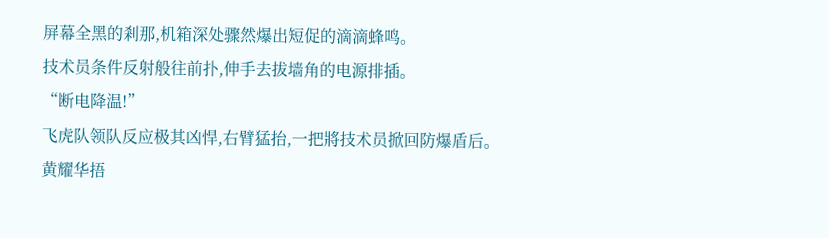屏幕全黑的剎那,机箱深处骤然爆出短促的滴滴蜂鸣。
技术员条件反射般往前扑,伸手去拔墙角的电源排插。
“断电降温!”
飞虎队领队反应极其凶悍,右臂猛抬,一把將技术员掀回防爆盾后。
黄耀华捂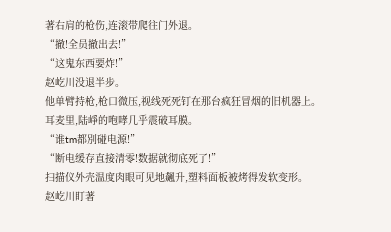著右肩的枪伤,连滚带爬往门外退。
“撤!全员撤出去!”
“这鬼东西要炸!”
赵屹川没退半步。
他单臂持枪,枪口微压,视线死死钉在那台疯狂冒烟的旧机器上。
耳麦里,陆崢的咆哮几乎震破耳膜。
“谁tm都別碰电源!”
“断电缓存直接清零!数据就彻底死了!”
扫描仪外壳温度肉眼可见地飆升,塑料面板被烤得发软变形。
赵屹川盯著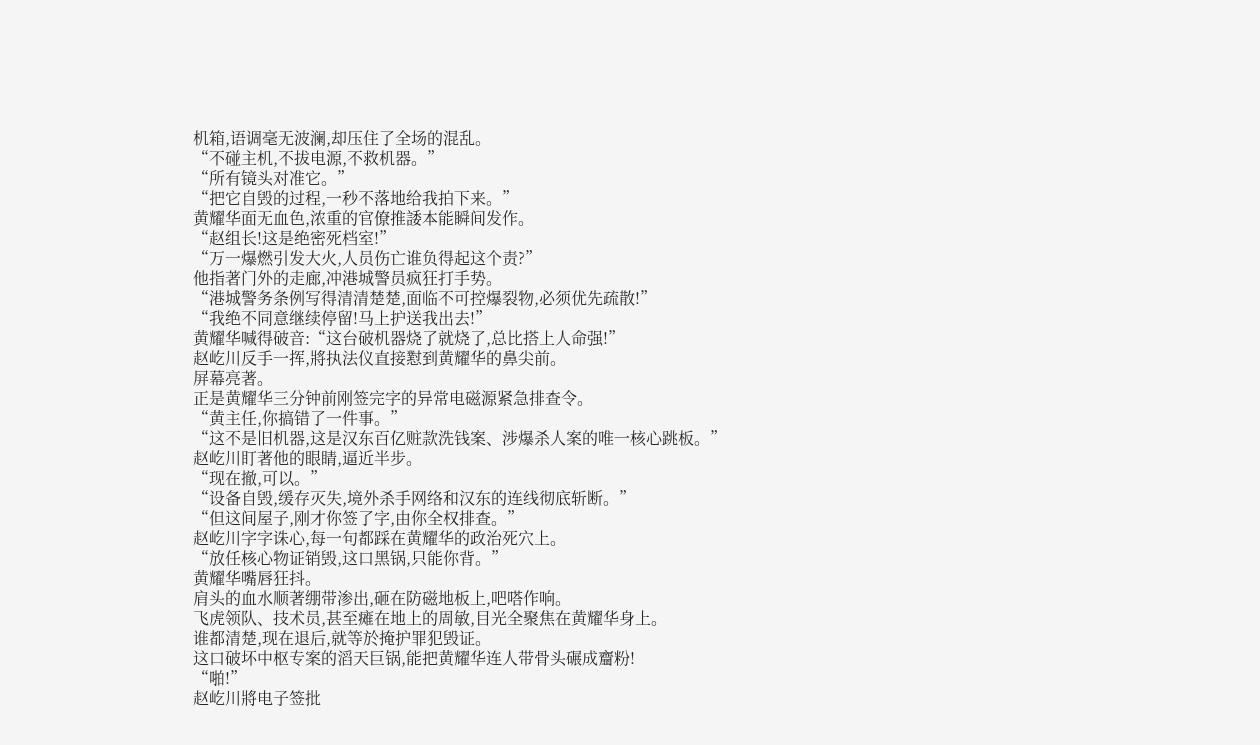机箱,语调毫无波澜,却压住了全场的混乱。
“不碰主机,不拔电源,不救机器。”
“所有镜头对准它。”
“把它自毁的过程,一秒不落地给我拍下来。”
黄耀华面无血色,浓重的官僚推諉本能瞬间发作。
“赵组长!这是绝密死档室!”
“万一爆燃引发大火,人员伤亡谁负得起这个责?”
他指著门外的走廊,冲港城警员疯狂打手势。
“港城警务条例写得清清楚楚,面临不可控爆裂物,必须优先疏散!”
“我绝不同意继续停留!马上护送我出去!”
黄耀华喊得破音:“这台破机器烧了就烧了,总比搭上人命强!”
赵屹川反手一挥,將执法仪直接懟到黄耀华的鼻尖前。
屏幕亮著。
正是黄耀华三分钟前刚签完字的异常电磁源紧急排查令。
“黄主任,你搞错了一件事。”
“这不是旧机器,这是汉东百亿赃款洗钱案、涉爆杀人案的唯一核心跳板。”
赵屹川盯著他的眼睛,逼近半步。
“现在撤,可以。”
“设备自毁,缓存灭失,境外杀手网络和汉东的连线彻底斩断。”
“但这间屋子,刚才你签了字,由你全权排查。”
赵屹川字字诛心,每一句都踩在黄耀华的政治死穴上。
“放任核心物证销毁,这口黑锅,只能你背。”
黄耀华嘴唇狂抖。
肩头的血水顺著绷带渗出,砸在防磁地板上,吧嗒作响。
飞虎领队、技术员,甚至瘫在地上的周敏,目光全聚焦在黄耀华身上。
谁都清楚,现在退后,就等於掩护罪犯毁证。
这口破坏中枢专案的滔天巨锅,能把黄耀华连人带骨头碾成齏粉!
“啪!”
赵屹川將电子签批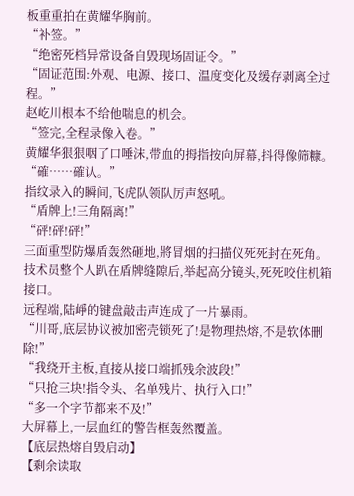板重重拍在黄耀华胸前。
“补签。”
“绝密死档异常设备自毁现场固证令。”
“固证范围:外观、电源、接口、温度变化及缓存剥离全过程。”
赵屹川根本不给他喘息的机会。
“签完,全程录像入卷。”
黄耀华狠狠咽了口唾沫,带血的拇指按向屏幕,抖得像筛糠。
“確……確认。”
指纹录入的瞬间,飞虎队领队厉声怒吼。
“盾牌上!三角隔离!”
“砰!砰!砰!”
三面重型防爆盾轰然砸地,將冒烟的扫描仪死死封在死角。
技术员整个人趴在盾牌缝隙后,举起高分镜头,死死咬住机箱接口。
远程端,陆崢的键盘敲击声连成了一片暴雨。
“川哥,底层协议被加密壳锁死了!是物理热熔,不是软体刪除!”
“我绕开主板,直接从接口端抓残余波段!”
“只抢三块!指令头、名单残片、执行入口!”
“多一个字节都来不及!”
大屏幕上,一层血红的警告框轰然覆盖。
【底层热熔自毁启动】
【剩余读取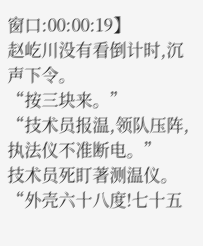窗口:00:00:19】
赵屹川没有看倒计时,沉声下令。
“按三块来。”
“技术员报温,领队压阵,执法仪不准断电。”
技术员死盯著测温仪。
“外壳六十八度!七十五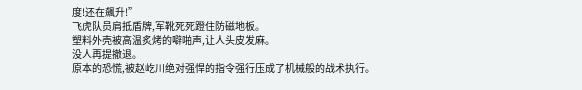度!还在飆升!”
飞虎队员肩抵盾牌,军靴死死蹬住防磁地板。
塑料外壳被高温炙烤的噼啪声,让人头皮发麻。
没人再提撤退。
原本的恐慌,被赵屹川绝对强悍的指令强行压成了机械般的战术执行。